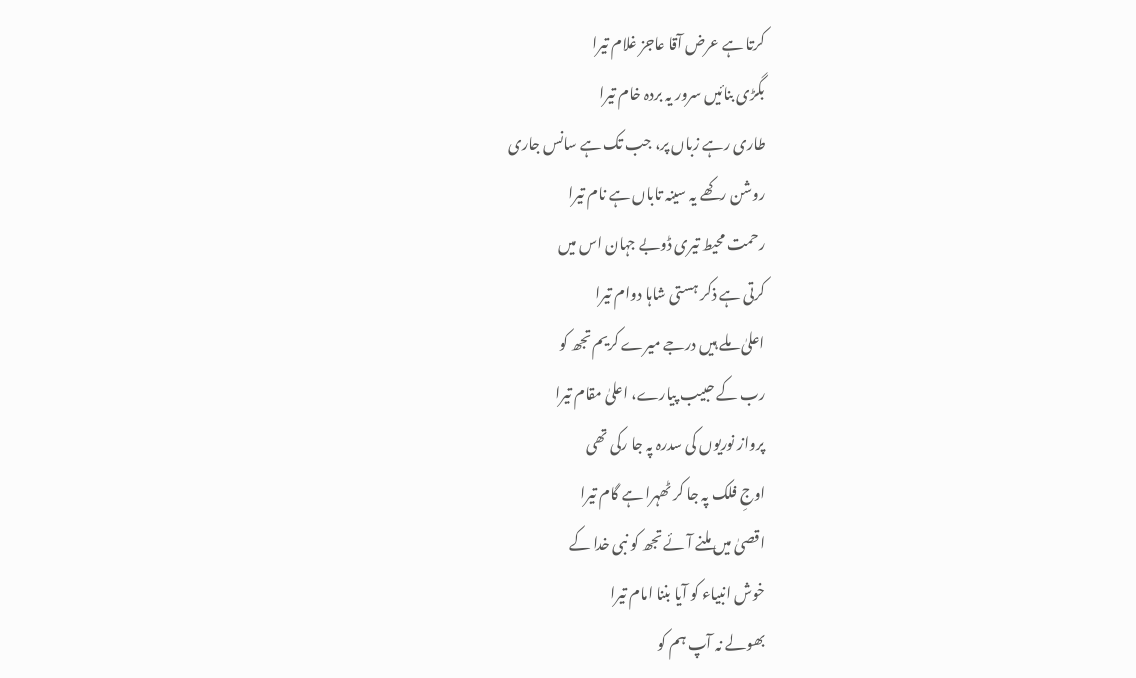کرتا ہے عرض آقا عاجز غلام تیرا
بگڑی بنائیں سرور یہ بردہ خام تیرا
طاری رہے زباں پر، جب تک ہے سانس جاری
روشن رکھے یہ سینہ تاباں ہے نام تیرا
رحمت محیط تیری ڈوبے جہان اس میں
کرتی ہے ذکر ہستی شاہا دوام تیرا
اعلیٰ ملے ہیں درجے میرے کریم تجھ کو
رب کے حبیب پیارے، اعلیٰ مقام تیرا
پرواز نوریوں کی سدرہ پہ جا رکی تھی
اوجِ فلک پہ جا کر ٹھہرا ہے گام تیرا
اقصیٰ میں ملنے آئے تجھ کو نبی خدا کے
خوش انبیاء کو آیا بننا امام تیرا
بھولے نہ آپ ہم کو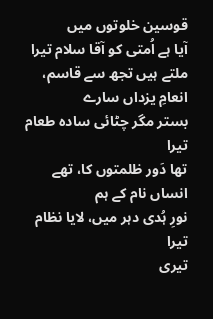قوسین خلوتوں میں
آیا ہے اُمتی کو آقا سلام تیرا
ملتے ہیں تجھ سے قاسم، انعامِ یزداں سارے
بستر مگر چٹائی سادہ طعام تیرا
تھا دَور ظلمتوں کا، تھے انساں نام کے ہم
نورِ ہُدی دہر میں، لایا نظام تیرا
تیری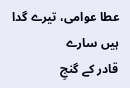عطا عوامی، تیرے گدا ہیں سارے
قادر کے گنجِ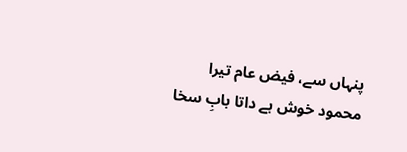پنہاں سے، فیض عام تیرا
محمود خوش ہے داتا بابِ سخا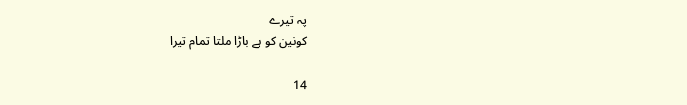پہ تیرے
کونین کو ہے باڑا ملتا تمام تیرا

14